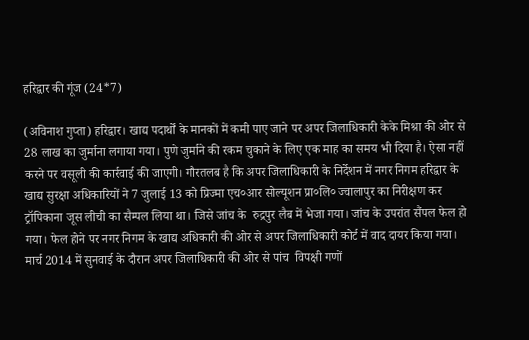हरिद्वार की गूंज (24*7)

(अविनाश गुप्ता) हरिद्वार। खाद्य पदार्थों के मानकों में कमी पाए जाने पर अपर जिलाधिकारी केके मिश्रा की ओर से 28 लाख का जुर्माना लगाया गया। पुणे जुर्माने की रकम चुकाने के लिए एक माह का समय भी दिया है। ऐसा नहीं करने पर वसूली की कार्रवाई की जाएगी। गौरतलब है कि अपर जिलाधिकारी के निर्देशन में नगर निगम हरिद्वार के खाद्य सुरक्षा अधिकारियों ने 7 जुलाई 13 को प्रिज्मा एच०आर सोल्यूशन प्रा०लि० ज्वालापुर का निरीक्षण कर ट्रॉपिकाना जूस लीची का सैम्पल लिया था। जिसे जांच के  रुद्रपुर लैब में भेजा गया। जांच के उपरांत सैंपल फेल हो गया। फेल होने पर नगर निगम के खाद्य अधिकारी की ओर से अपर जिलाधिकारी कोर्ट में वाद दायर किया गया। मार्च 2014 में सुनवाई के दौरान अपर जिलाधिकारी की ओर से पांच  विपक्षी गणों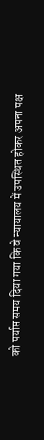को पर्याप्त समय दिया गया कि वे न्यायालय में उपस्थित होकर अपना पक्ष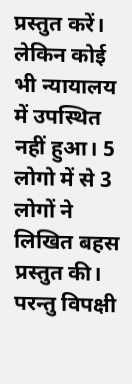प्रस्तुत करें। लेकिन कोई भी न्यायालय में उपस्थित नहीं हुआ। 5 लोगो में से 3 लोगों ने  लिखित बहस प्रस्तुत की। परन्तु विपक्षी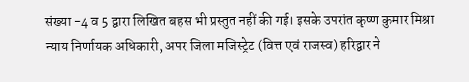संख्या -4 व 5 द्वारा लिखित बहस भी प्रस्तुत नहीं की गई। इसके उपरांत कृष्ण कुमार मिश्रा न्याय निर्णायक अधिकारी, अपर जिला मजिस्ट्रेट (वित्त एवं राजस्व) हरिद्वार ने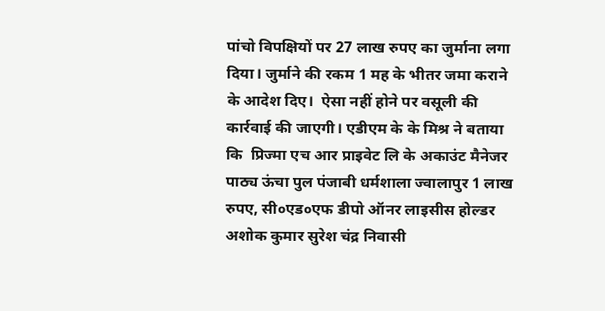पांचो विपक्षियों पर 27 लाख रुपए का जुर्माना लगा दिया। जुर्माने की रकम 1 मह के भीतर जमा कराने के आदेश दिए।  ऐसा नहीं होने पर वसूली की कार्रवाई की जाएगी। एडीएम के के मिश्र ने बताया कि  प्रिज्मा एच आर प्राइवेट लि के अकाउंट मैनेजर पाठ्य ऊंचा पुल पंजाबी धर्मशाला ज्वालापुर 1 लाख रुपए, सी०एड०एफ डीपो ऑनर लाइसीस होल्डर अशोक कुमार सुरेश चंद्र निवासी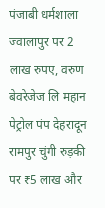पंजाबी धर्मशाला ज्वालापुर पर 2 लाख रुपए, वरुण बेवरेजेज लि महान पेट्रोल पंप देहरादून रामपुर चुंगी रुड़की पर ₹5 लाख और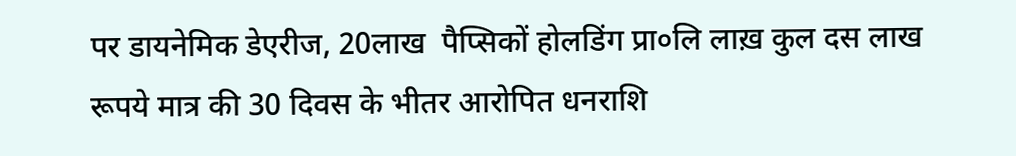पर डायनेमिक डेएरीज, 20लाख  पैप्सिकों होलडिंग प्रा०लि लाख़ कुल दस लाख रूपये मात्र की 30 दिवस के भीतर आरोपित धनराशि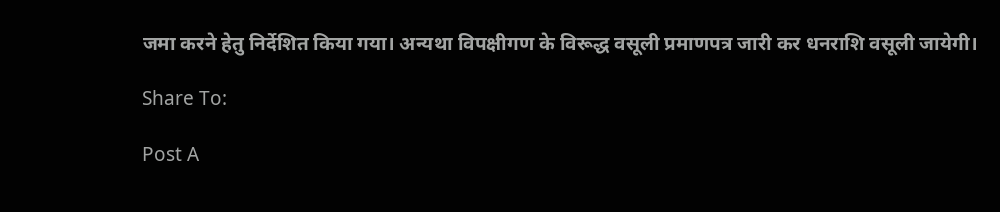जमा करने हेतु निर्देशित किया गया। अन्यथा विपक्षीगण के विरूद्ध वसूली प्रमाणपत्र जारी कर धनराशि वसूली जायेगी।

Share To:

Post A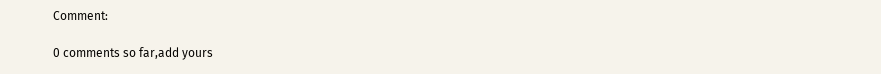Comment:

0 comments so far,add yours